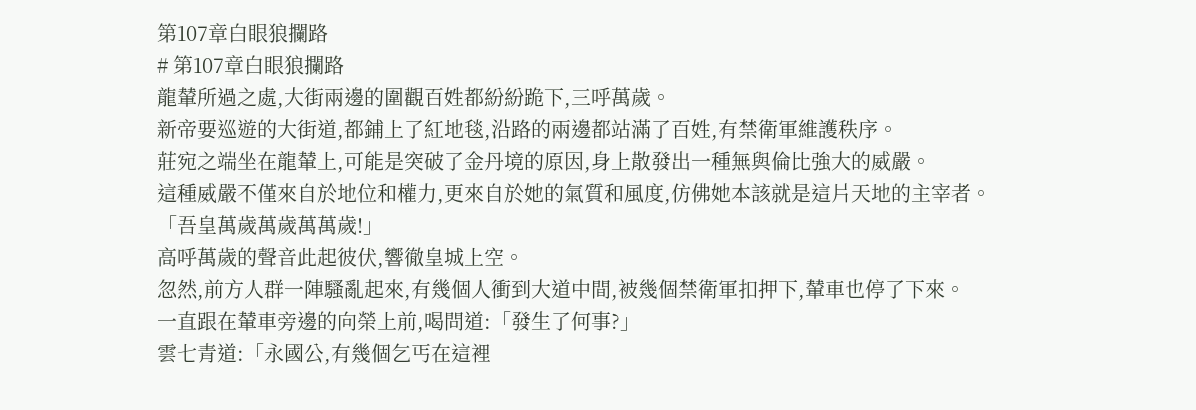第107章白眼狼攔路
# 第107章白眼狼攔路
龍輦所過之處,大街兩邊的圍觀百姓都紛紛跪下,三呼萬歲。
新帝要巡遊的大街道,都鋪上了紅地毯,沿路的兩邊都站滿了百姓,有禁衛軍維護秩序。
莊宛之端坐在龍輦上,可能是突破了金丹境的原因,身上散發出一種無與倫比強大的威嚴。
這種威嚴不僅來自於地位和權力,更來自於她的氣質和風度,仿佛她本該就是這片天地的主宰者。
「吾皇萬歲萬歲萬萬歲!」
高呼萬歲的聲音此起彼伏,響徹皇城上空。
忽然,前方人群一陣騷亂起來,有幾個人衝到大道中間,被幾個禁衛軍扣押下,輦車也停了下來。
一直跟在輦車旁邊的向榮上前,喝問道:「發生了何事?」
雲七青道:「永國公,有幾個乞丐在這裡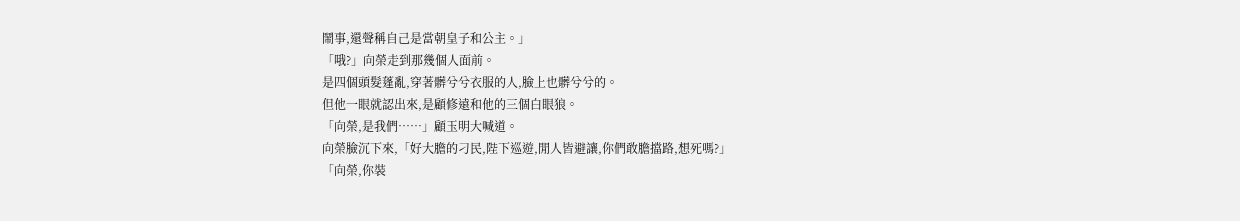鬧事,還聲稱自己是當朝皇子和公主。」
「哦?」向榮走到那幾個人面前。
是四個頭髮蓬亂,穿著髒兮兮衣服的人,臉上也髒兮兮的。
但他一眼就認出來,是顧修遠和他的三個白眼狼。
「向榮,是我們……」顧玉明大喊道。
向榮臉沉下來,「好大膽的刁民,陛下巡遊,閒人皆避讓,你們敢膽擋路,想死嗎?」
「向榮,你裝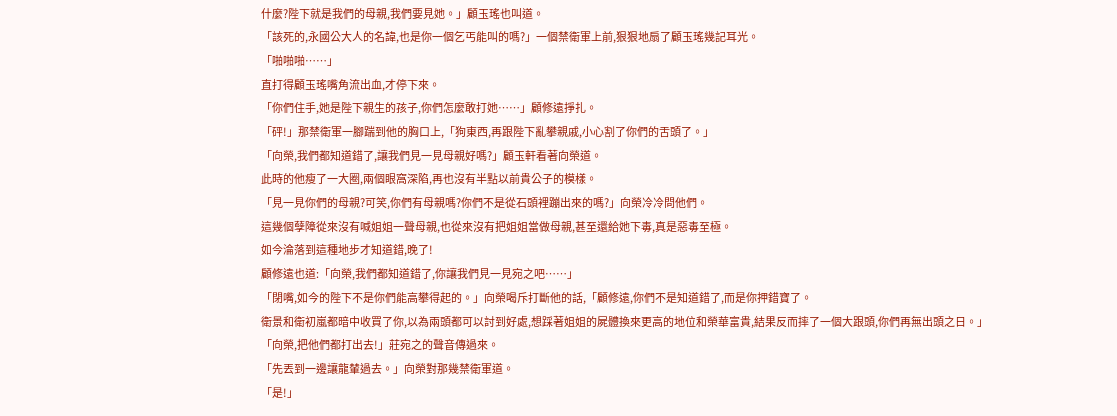什麼?陛下就是我們的母親,我們要見她。」顧玉瑤也叫道。
「該死的,永國公大人的名諱,也是你一個乞丐能叫的嗎?」一個禁衛軍上前,狠狠地扇了顧玉瑤幾記耳光。
「啪啪啪……」
直打得顧玉瑤嘴角流出血,才停下來。
「你們住手,她是陛下親生的孩子,你們怎麼敢打她……」顧修遠掙扎。
「砰!」那禁衛軍一腳踹到他的胸口上,「狗東西,再跟陛下亂攀親戚,小心割了你們的舌頭了。」
「向榮,我們都知道錯了,讓我們見一見母親好嗎?」顧玉軒看著向榮道。
此時的他瘦了一大圈,兩個眼窩深陷,再也沒有半點以前貴公子的模樣。
「見一見你們的母親?可笑,你們有母親嗎?你們不是從石頭裡蹦出來的嗎?」向榮冷冷問他們。
這幾個孽障從來沒有喊姐姐一聲母親,也從來沒有把姐姐當做母親,甚至還給她下毒,真是惡毒至極。
如今淪落到這種地步才知道錯,晚了!
顧修遠也道:「向榮,我們都知道錯了,你讓我們見一見宛之吧……」
「閉嘴,如今的陛下不是你們能高攀得起的。」向榮喝斥打斷他的話,「顧修遠,你們不是知道錯了,而是你押錯寶了。
衛景和衛初嵐都暗中收買了你,以為兩頭都可以討到好處,想踩著姐姐的屍體換來更高的地位和榮華富貴,結果反而摔了一個大跟頭,你們再無出頭之日。」
「向榮,把他們都打出去!」莊宛之的聲音傳過來。
「先丟到一邊讓龍輦過去。」向榮對那幾禁衛軍道。
「是!」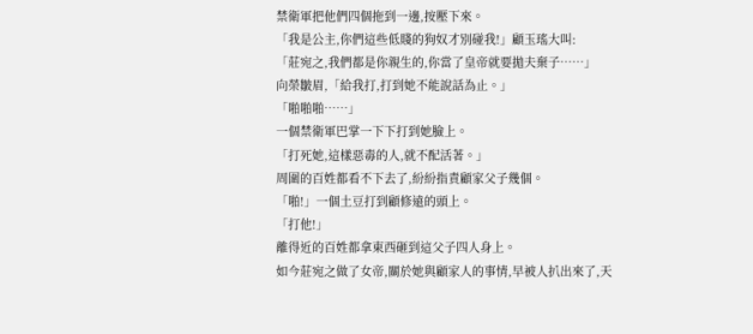禁衛軍把他們四個拖到一邊,按壓下來。
「我是公主,你們這些低賤的狗奴才別碰我!」顧玉瑤大叫:
「莊宛之,我們都是你親生的,你當了皇帝就要拋夫棄子……」
向榮皺眉,「給我打,打到她不能說話為止。」
「啪啪啪……」
一個禁衛軍巴掌一下下打到她臉上。
「打死她,這樣惡毒的人,就不配活著。」
周圍的百姓都看不下去了,紛紛指責顧家父子幾個。
「啪!」一個土豆打到顧修遠的頭上。
「打他!」
離得近的百姓都拿東西砸到這父子四人身上。
如今莊宛之做了女帝,關於她與顧家人的事情,早被人扒出來了,天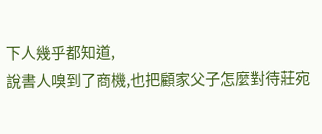下人幾乎都知道,
說書人嗅到了商機,也把顧家父子怎麼對待莊宛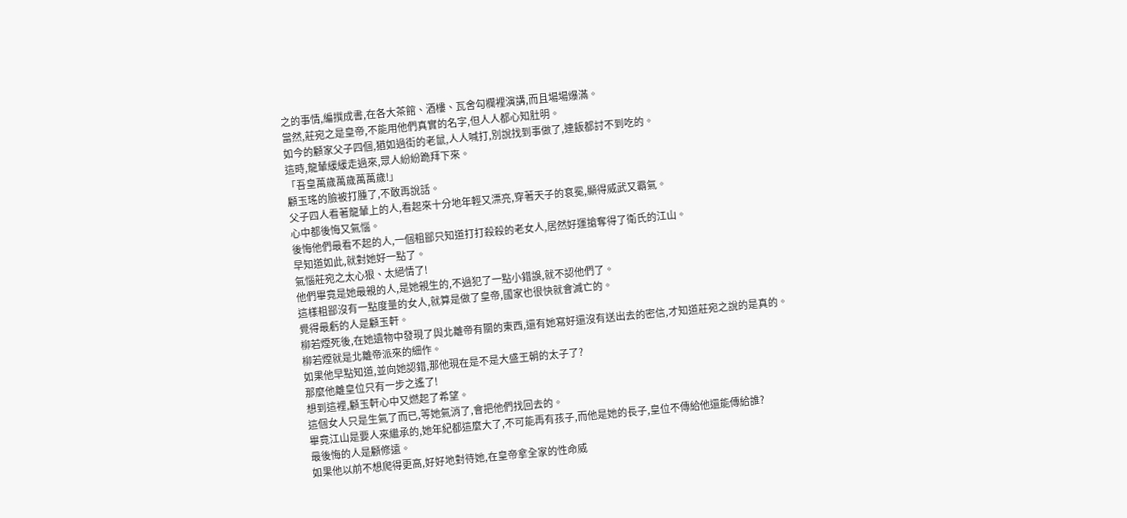之的事情,編撰成書,在各大茶館、酒樓、瓦舍勾欄裡演講,而且場場爆滿。
當然,莊宛之是皇帝,不能用他們真實的名字,但人人都心知肚明。
如今的顧家父子四個,猶如過街的老鼠,人人喊打,別說找到事做了,連飯都討不到吃的。
這時,龍輦緩緩走過來,眾人紛紛跪拜下來。
「吾皇萬歲萬歲萬萬歲!」
顧玉瑤的臉被打腫了,不敢再說話。
父子四人看著龍輦上的人,看起來十分地年輕又漂亮,穿著天子的袞冕,顯得威武又霸氣。
心中都後悔又氣惱。
後悔他們最看不起的人,一個粗鄙只知道打打殺殺的老女人,居然好運搶奪得了衛氏的江山。
早知道如此,就對她好一點了。
氣惱莊宛之太心狠、太絕情了!
他們畢竟是她最親的人,是她親生的,不過犯了一點小錯誤,就不認他們了。
這樣粗鄙沒有一點度量的女人,就算是做了皇帝,國家也很快就會滅亡的。
覺得最虧的人是顧玉軒。
柳若煙死後,在她遺物中發現了與北離帝有關的東西,還有她寫好還沒有送出去的密信,才知道莊宛之說的是真的。
柳若煙就是北離帝派來的細作。
如果他早點知道,並向她認錯,那他現在是不是大盛王朝的太子了?
那麼他離皇位只有一步之遙了!
想到這裡,顧玉軒心中又燃起了希望。
這個女人只是生氣了而已,等她氣消了,會把他們找回去的。
畢竟江山是要人來繼承的,她年紀都這麼大了,不可能再有孩子,而他是她的長子,皇位不傳給他還能傳給誰?
最後悔的人是顧修遠。
如果他以前不想爬得更高,好好地對待她,在皇帝拿全家的性命威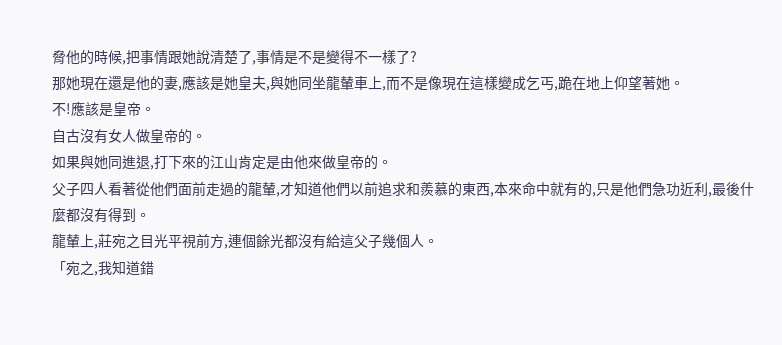脅他的時候,把事情跟她說清楚了,事情是不是變得不一樣了?
那她現在還是他的妻,應該是她皇夫,與她同坐龍輦車上,而不是像現在這樣變成乞丐,跪在地上仰望著她。
不!應該是皇帝。
自古沒有女人做皇帝的。
如果與她同進退,打下來的江山肯定是由他來做皇帝的。
父子四人看著從他們面前走過的龍輦,才知道他們以前追求和羨慕的東西,本來命中就有的,只是他們急功近利,最後什麼都沒有得到。
龍輦上,莊宛之目光平視前方,連個餘光都沒有給這父子幾個人。
「宛之,我知道錯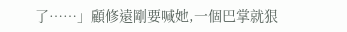了……」顧修遠剛要喊她,一個巴掌就狠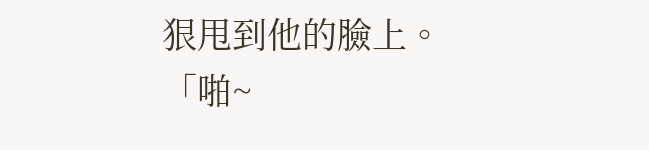狠甩到他的臉上。
「啪~